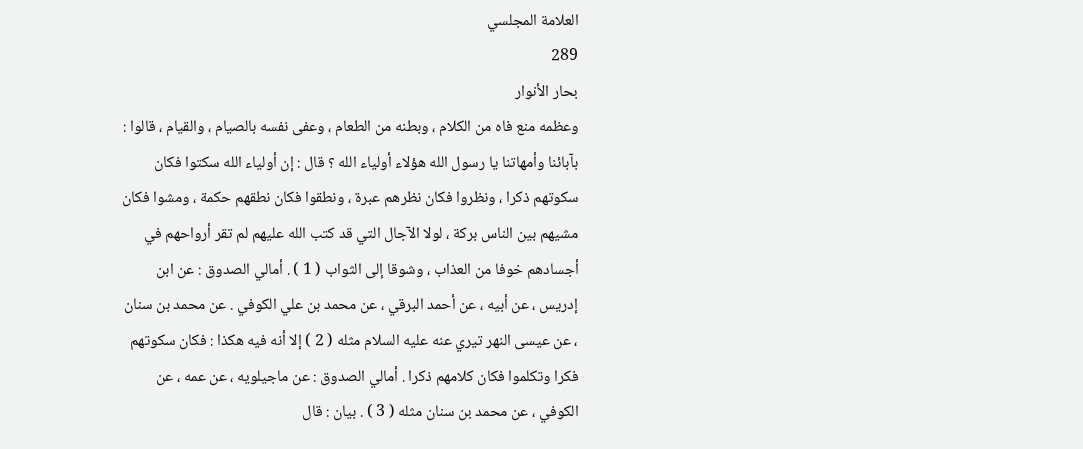العلامة المجلسي
289
بحار الأنوار
وعظمه منع فاه من الكلام ، وبطنه من الطعام ، وعفى نفسه بالصيام ، والقيام ، قالوا : بآبائنا وأمهاتنا يا رسول الله هؤلاء أولياء الله ؟ قال : إن أولياء الله سكتوا فكان سكوتهم ذكرا ، ونظروا فكان نظرهم عبرة ، ونطقوا فكان نطقهم حكمة ، ومشوا فكان مشيهم بين الناس بركة ، لولا الآجال التي قد كتب الله عليهم لم تقر أرواحهم في أجسادهم خوفا من العذاب ، وشوقا إلى الثواب ( 1 ) . أمالي الصدوق : عن ابن إدريس ، عن أبيه ، عن أحمد البرقي ، عن محمد بن علي الكوفي . عن محمد بن سنان ، عن عيسى النهر تيري عنه عليه السلام مثله ( 2 ) إلا أنه فيه هكذا : فكان سكوتهم فكرا وتكلموا فكان كلامهم ذكرا . أمالي الصدوق : عن ماجيلويه ، عن عمه ، عن الكوفي ، عن محمد بن سنان مثله ( 3 ) . بيان : قال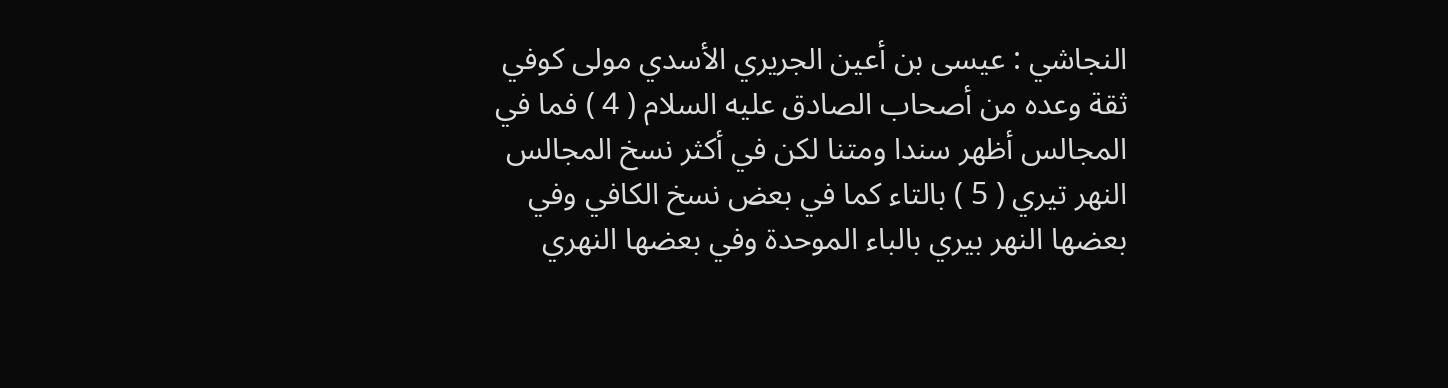النجاشي : عيسى بن أعين الجريري الأسدي مولى كوفي ثقة وعده من أصحاب الصادق عليه السلام ( 4 ) فما في المجالس أظهر سندا ومتنا لكن في أكثر نسخ المجالس النهر تيري ( 5 ) بالتاء كما في بعض نسخ الكافي وفي بعضها النهر بيري بالباء الموحدة وفي بعضها النهري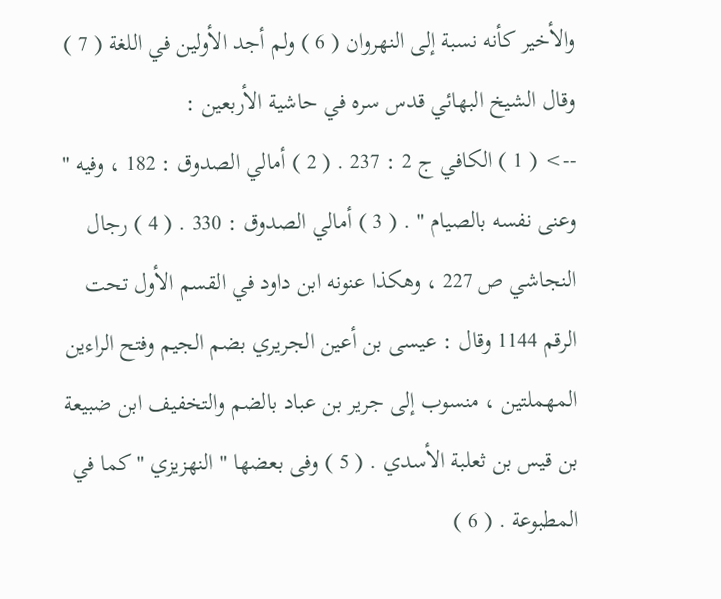والأخير كأنه نسبة إلى النهروان ( 6 ) ولم أجد الأولين في اللغة ( 7 ) وقال الشيخ البهائي قدس سره في حاشية الأربعين :
--> ( 1 ) الكافي ج 2 : 237 . ( 2 ) أمالي الصدوق : 182 ، وفيه " وعنى نفسه بالصيام " . ( 3 ) أمالي الصدوق : 330 . ( 4 ) رجال النجاشي ص 227 ، وهكذا عنونه ابن داود في القسم الأول تحت الرقم 1144 وقال : عيسى بن أعين الجريري بضم الجيم وفتح الراءين المهملتين ، منسوب إلى جرير بن عباد بالضم والتخفيف ابن ضبيعة بن قيس بن ثعلبة الأسدي . ( 5 ) وفى بعضها " النهزيزي " كما في المطبوعة . ( 6 )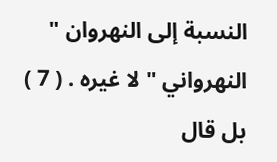النسبة إلى النهروان " النهرواني " لا غيره . ( 7 ) بل قال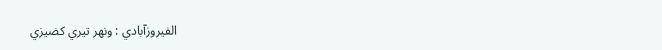الفيروزآبادي : ونهر تيري كضيزي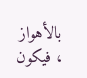بالأهواز ، فيكون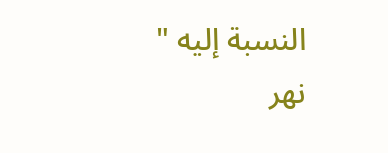النسبة إليه " نهر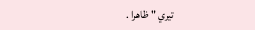تيري " ظاهرا .